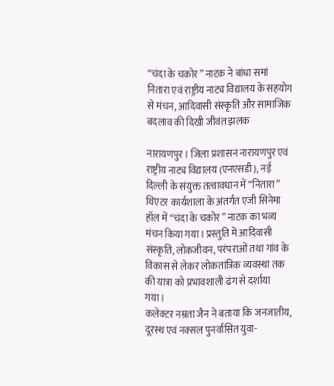“चंदा के चकोर” नाटक ने बांधा समां
नितारा एवं राष्ट्रीय नाट्य विद्यालय के सहयोग से मंचन, आदिवासी संस्कृति और सामाजिक बदलाव की दिखी जीवंत झलक

नारायणपुर। जिला प्रशासन नारायणपुर एवं राष्ट्रीय नाट्य विद्यालय (एनएसडी), नई दिल्ली के संयुक्त तत्वावधान में “नितारा” थिएटर कार्यशाला के अंतर्गत एजी सिनेमा हॉल में “चंदा के चकोर” नाटक का भव्य मंचन किया गया। प्रस्तुति में आदिवासी संस्कृति, लोकजीवन, परंपराओं तथा गांव के विकास से लेकर लोकतांत्रिक व्यवस्था तक की यात्रा को प्रभावशाली ढंग से दर्शाया गया।
कलेक्टर नम्रता जैन ने बताया कि जनजातीय, दूरस्थ एवं नक्सल पुनर्वासित युवा-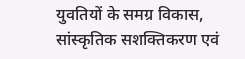युवतियों के समग्र विकास, सांस्कृतिक सशक्तिकरण एवं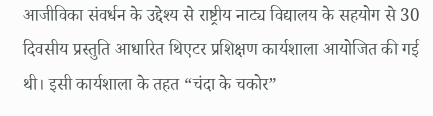आजीविका संवर्धन के उद्देश्य से राष्ट्रीय नाट्य विद्यालय के सहयोग से 30 दिवसीय प्रस्तुति आधारित थिएटर प्रशिक्षण कार्यशाला आयोजित की गई थी। इसी कार्यशाला के तहत “चंदा के चकोर”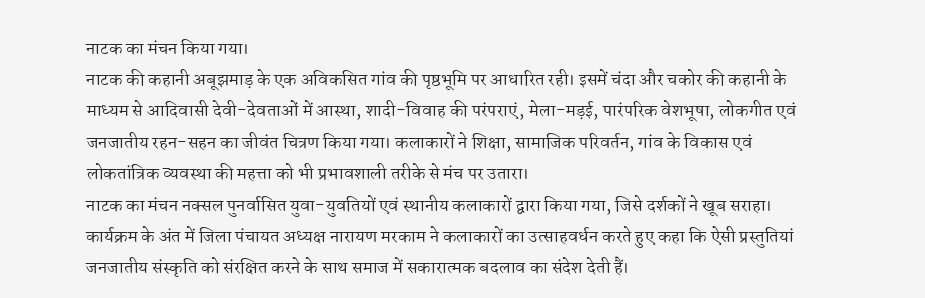नाटक का मंचन किया गया।
नाटक की कहानी अबूझमाड़ के एक अविकसित गांव की पृष्ठभूमि पर आधारित रही। इसमें चंदा और चकोर की कहानी के माध्यम से आदिवासी देवी-देवताओं में आस्था, शादी-विवाह की परंपराएं, मेला-मड़ई, पारंपरिक वेशभूषा, लोकगीत एवं जनजातीय रहन-सहन का जीवंत चित्रण किया गया। कलाकारों ने शिक्षा, सामाजिक परिवर्तन, गांव के विकास एवं लोकतांत्रिक व्यवस्था की महत्ता को भी प्रभावशाली तरीके से मंच पर उतारा।
नाटक का मंचन नक्सल पुनर्वासित युवा-युवतियों एवं स्थानीय कलाकारों द्वारा किया गया, जिसे दर्शकों ने खूब सराहा। कार्यक्रम के अंत में जिला पंचायत अध्यक्ष नारायण मरकाम ने कलाकारों का उत्साहवर्धन करते हुए कहा कि ऐसी प्रस्तुतियां जनजातीय संस्कृति को संरक्षित करने के साथ समाज में सकारात्मक बदलाव का संदेश देती हैं।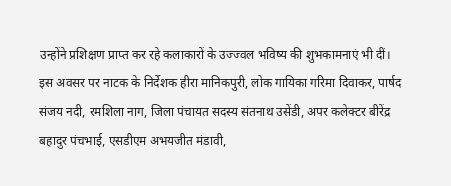उन्होंने प्रशिक्षण प्राप्त कर रहे कलाकारों के उज्ज्वल भविष्य की शुभकामनाएं भी दीं।
इस अवसर पर नाटक के निर्देशक हीरा मानिकपुरी, लोक गायिका गरिमा दिवाकर, पार्षद संजय नदी, रमशिला नाग, जिला पंचायत सदस्य संतनाथ उसेंडी, अपर कलेक्टर बीरेंद्र बहादुर पंचभाई, एसडीएम अभयजीत मंडावी,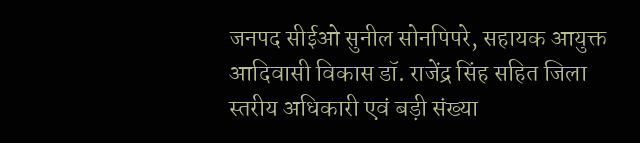जनपद सीईओ सुनील सोनपिपरे, सहायक आयुक्त आदिवासी विकास डॉ. राजेंद्र सिंह सहित जिला स्तरीय अधिकारी एवं बड़ी संख्या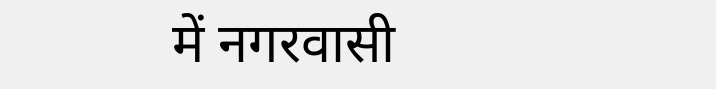में नगरवासी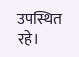उपस्थित रहे।